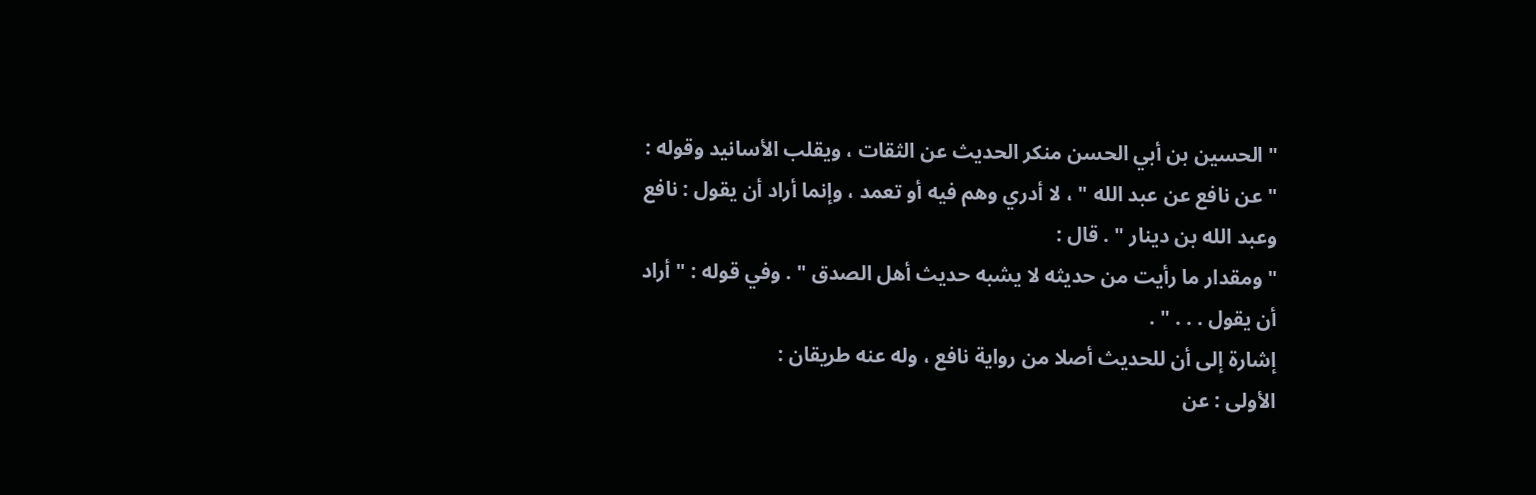" الحسين بن أبي الحسن منكر الحديث عن الثقات ، ويقلب الأسانيد وقوله :
" عن نافع عن عبد الله " ، لا أدري وهم فيه أو تعمد ، وإنما أراد أن يقول : نافع
وعبد الله بن دينار " . قال :
" ومقدار ما رأيت من حديثه لا يشبه حديث أهل الصدق " . وفي قوله : " أراد
أن يقول . . . " .
إشارة إلى أن للحديث أصلا من رواية نافع ، وله عنه طريقان :
الأولى : عن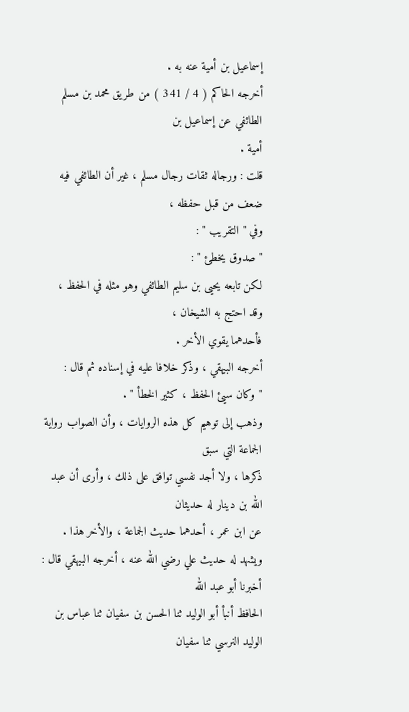إسماعيل بن أمية عنه به .
أخرجه الحاكم ( 4 / 341 ) من طريق محمد بن مسلم الطائفي عن إسماعيل بن
أمية .
قلت : ورجاله ثقات رجال مسلم ، غير أن الطائفي فيه ضعف من قبل حفظه ،
وفي " التقريب " :
" صدوق يخطئ " :
لكن تابعه يحيى بن سليم الطائفي وهو مثله في الحفظ ، وقد احتج به الشيخان ،
فأحدهما يقوي الأخر .
أخرجه البيهقي ، وذكر خلافا عليه في إسناده ثم قال :
" وكان سيئ الحفظ ، كثير الخطأ " .
وذهب إلى توهيم كل هذه الروايات ، وأن الصواب رواية الجماعة التي سبق
ذكرها ، ولا أجد نفسي توافق على ذلك ، وأرى أن عبد الله بن دينار له حديثان
عن ابن عمر ، أحدهما حديث الجماعة ، والأخر هذا .
ويشهد له حديث علي رضي الله عنه ، أخرجه البيهقي قال : أخبرنا أبو عبد الله
الحافظ أنبأ أبو الوليد ثنا الحسن بن سفيان ثنا عباس بن الوليد النرسي ثنا سفيان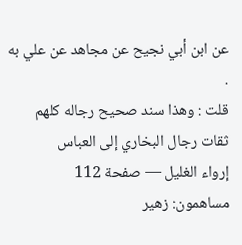عن ابن أبي نجيح عن مجاهد عن علي به .
قلت : وهذا سند صحيح رجاله كلهم ثقات رجال البخاري إلى العباس
إرواء الغليل — صفحة 112
مساهمون: زهير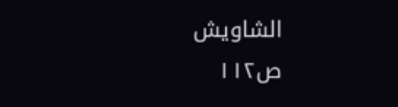الشاويش
ص١١٢